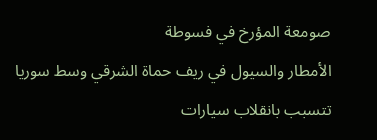صومعة المؤرخ في فسوطة
الأمطار والسيول في ريف حماة الشرقي وسط سوريا تتسبب بانقلاب سيارات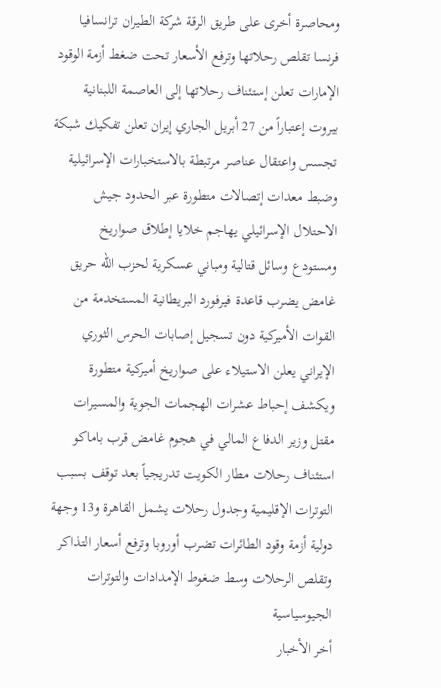ومحاصرة أخرى على طريق الرقة شركة الطيران ترانسافيا فرنسا تقلص رحلاتها وترفع الأسعار تحت ضغط أزمة الوقود الإمارات تعلن إستئناف رحلاتها إلى العاصمة اللبنانية بيروت إعتباراً من 27 أبريل الجاري إيران تعلن تفكيك شبكة تجسس واعتقال عناصر مرتبطة بالاستخبارات الإسرائيلية وضبط معدات إتصالات متطورة عبر الحدود جيش الاحتلال الإسرائيلي يهاجم خلايا إطلاق صواريخ ومستودع وسائل قتالية ومباني عسكرية لحزب الله حريق غامض يضرب قاعدة فيرفورد البريطانية المستخدمة من القوات الأميركية دون تسجيل إصابات الحرس الثوري الإيراني يعلن الاستيلاء على صواريخ أميركية متطورة ويكشف إحباط عشرات الهجمات الجوية والمسيرات مقتل وزير الدفاع المالي في هجوم غامض قرب باماكو استئناف رحلات مطار الكويت تدريجياً بعد توقف بسبب التوترات الإقليمية وجدول رحلات يشمل القاهرة و13 وجهة دولية أزمة وقود الطائرات تضرب أوروبا وترفع أسعار التذاكر وتقلص الرحلات وسط ضغوط الإمدادات والتوترات الجيوسياسية
أخر الأخبار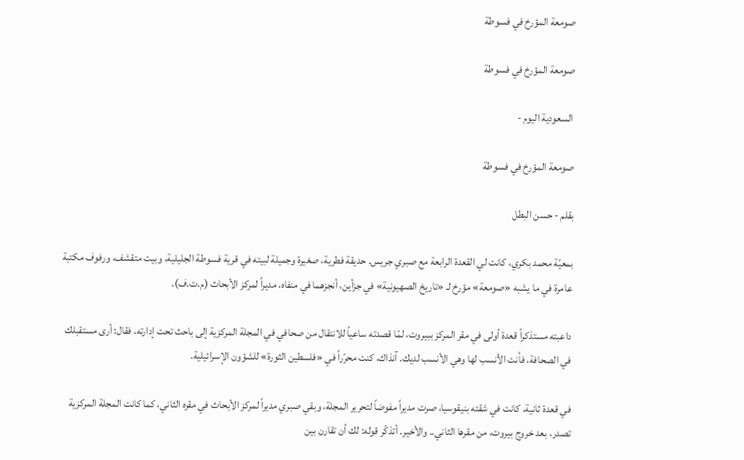صومعة المؤرخ في فسوطة

صومعة المؤرخ في فسوطة

 السعودية اليوم -

صومعة المؤرخ في فسوطة

بقلم - حسن البطل

بمعيّة محمد بكري، كانت لي القعدة الرابعة مع صبري جريس. حديقة فطرية، صغيرة وجميلة لبيته في قرية فسوطة الجليلية، وبيت متقشف، ورفوف مكتبة عامرة في ما يشبه «صومعة» مؤرخ لـ «تاريخ الصهيونية» في جزأين، أنجزهما في منفاه، مديراً لمركز الأبحاث (م.ت.ف).

داعبته مستذكراً قعدة أولى في مقر المركز ببيروت، لمّا قصدته ساعياً للانتقال من صحافي في المجلة المركزية إلى باحث تحت إدارته، فقال: أرى مستقبلك في الصحافة، فأنت الأنسب لها وهي الأنسب لديك. آنذاك، كنت محرّراً في «فلسطين الثورة» للشؤون الإسرائيلية.

في قعدة ثانية، كانت في شقته بنيقوسيا، صرت مديراً مفوضاً لتحرير المجلة، وبقي صبري مديراً لمركز الأبحاث في مقره الثاني، كما كانت المجلة المركزية تصدر، بعد خروج بيروت، من مقرها الثاني.. والأخير. أتذكّر قوله: لك أن تقارن بين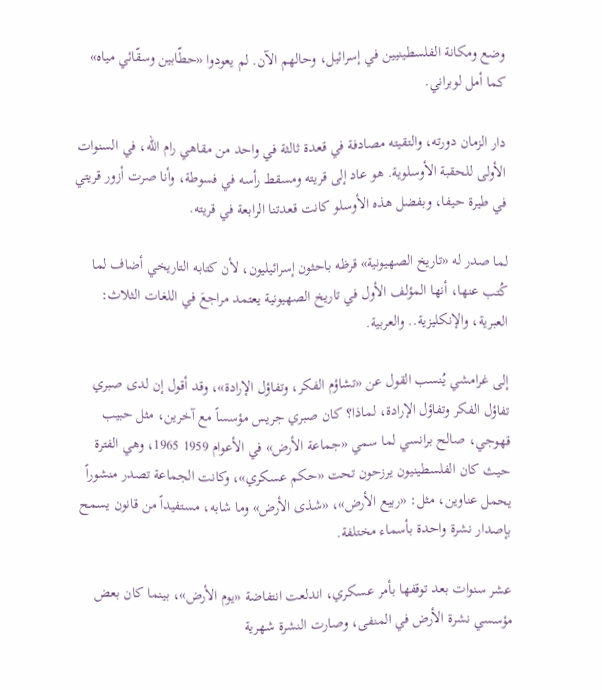وضع ومكانة الفلسطينيين في إسرائيل، وحالهم الآن. لم يعودوا «حطّابين وسقّائي مياه» كما أمل لوبراني.

دار الزمان دورته، والتقيته مصادفة في قعدة ثالثة في واحد من مقاهي رام الله، في السنوات الأولى للحقبة الأوسلوية. هو عاد إلى قريته ومسقط رأسه في فسوطة، وأنا صرت أزور قريتي في طيرة حيفا، وبفضل هذه الأوسلو كانت قعدتنا الرابعة في قريته.

لما صدر له «تاريخ الصهيونية» قرظه باحثون إسرائيليون، لأن كتابه التاريخي أضاف لما كُتب عنها، أنها المؤلف الأول في تاريخ الصهيونية يعتمد مراجعَ في اللغات الثلاث: العبرية، والإنكليزية.. والعربية.

إلى غرامشي يُنسب القول عن «تشاؤم الفكر، وتفاؤل الإرادة»، وقد أقول إن لدى صبري تفاؤل الفكر وتفاؤل الإرادة، لماذا؟ كان صبري جريس مؤسساً مع آخرين، مثل حبيب قهوجي، صالح برانسي لما سمي «جماعة الأرض» في الأعوام 1959 1965، وهي الفترة حيث كان الفلسطينيون يرزحون تحت «حكم عسكري»، وكانت الجماعة تصدر منشوراً يحمل عناوين، مثل: «ربيع الأرض»، «شذى الأرض» وما شابه، مستفيداً من قانون يسمح بإصدار نشرة واحدة بأسماء مختلفة.

عشر سنوات بعد توقفها بأمر عسكري، اندلعت انتفاضة «يوم الأرض»، بينما كان بعض مؤسسي نشرة الأرض في المنفى، وصارت النشرة شهرية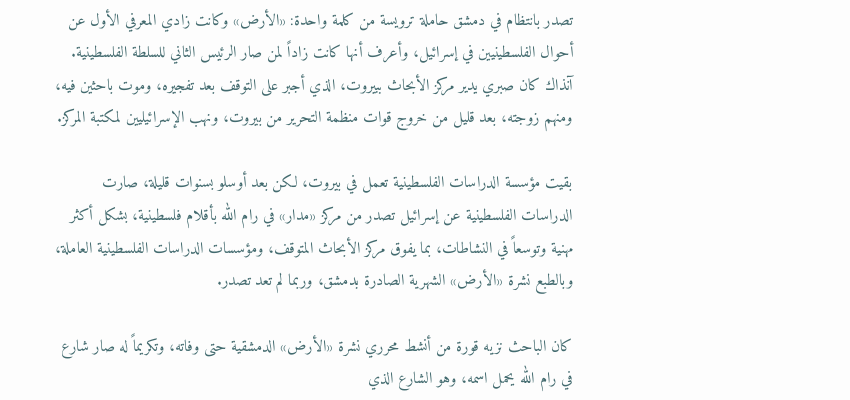تصدر بانتظام في دمشق حاملة ترويسة من كلمة واحدة: «الأرض» وكانت زادي المعرفي الأول عن أحوال الفلسطينيين في إسرائيل، وأعرف أنها كانت زاداً لمن صار الرئيس الثاني للسلطة الفلسطينية. آنذاك كان صبري يدير مركز الأبحاث ببيروت، الذي أجبر على التوقف بعد تفجيره، وموت باحثين فيه، ومنهم زوجته، بعد قليل من خروج قوات منظمة التحرير من بيروت، ونهب الإسرائيليين لمكتبة المركز.

بقيت مؤسسة الدراسات الفلسطينية تعمل في بيروت، لكن بعد أوسلو بسنوات قليلة، صارت الدراسات الفلسطينية عن إسرائيل تصدر من مركز «مدار» في رام الله بأقلام فلسطينية، بشكل أكثر مهنية وتوسعاً في النشاطات، بما يفوق مركز الأبحاث المتوقف، ومؤسسات الدراسات الفلسطينية العاملة، وبالطبع نشرة «الأرض» الشهرية الصادرة بدمشق، وربما لم تعد تصدر.

كان الباحث نزيه قورة من أنشط محرري نشرة «الأرض» الدمشقية حتى وفاته، وتكريماً له صار شارع في رام الله يحمل اسمه، وهو الشارع الذي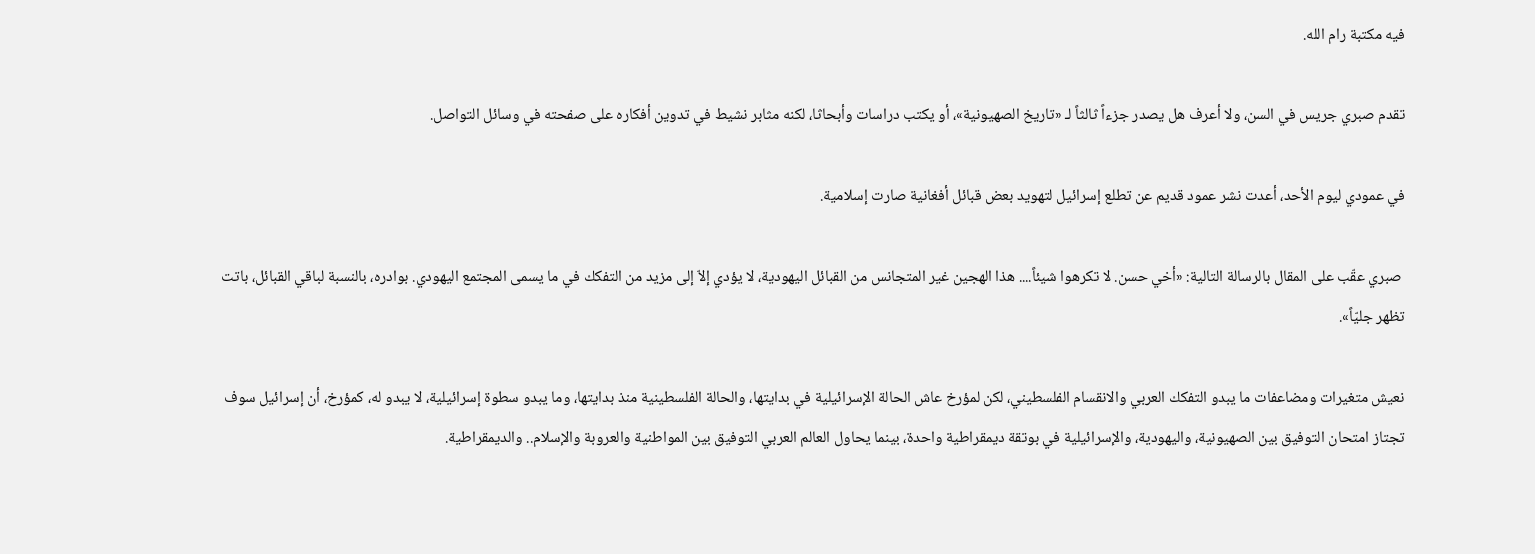فيه مكتبة رام الله.

تقدم صبري جريس في السن، ولا أعرف هل يصدر جزءاً ثالثاً لـ «تاريخ الصهيونية»، أو يكتب دراسات وأبحاثا، لكنه مثابر نشيط في تدوين أفكاره على صفحته في وسائل التواصل.

في عمودي ليوم الأحد، أعدت نشر عمود قديم عن تطلع إسرائيل لتهويد بعض قبائل أفغانية صارت إسلامية.

 صبري عقّب على المقال بالرسالة التالية: «أخي حسن. لا تكرهوا شيئاً.... هذا الهجين غير المتجانس من القبائل اليهودية، لا يؤدي إلاّ إلى مزيد من التفكك في ما يسمى المجتمع اليهودي. بوادره، بالنسبة لباقي القبائل، باتت تظهر جليّاً».

نعيش متغيرات ومضاعفات ما يبدو التفكك العربي والانقسام الفلسطيني، لكن لمؤرخ عاش الحالة الإسرائيلية في بدايتها، والحالة الفلسطينية منذ بدايتها، وما يبدو سطوة إسرائيلية، لا يبدو له، كمؤرخ، أن إسرائيل سوف تجتاز امتحان التوفيق بين الصهيونية، واليهودية، والإسرائيلية في بوتقة ديمقراطية واحدة، بينما يحاول العالم العربي التوفيق بين المواطنية والعروبة والإسلام.. والديمقراطية.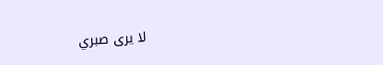لا يرى صبري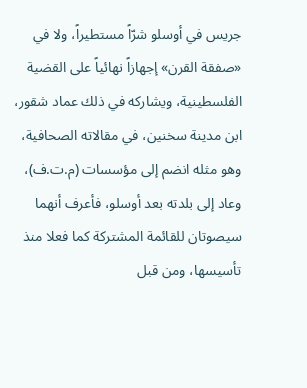جريس في أوسلو شرّاً مستطيراً، ولا في «صفقة القرن» إجهازاً نهائياً على القضية الفلسطينية، ويشاركه في ذلك عماد شقور، ابن مدينة سخنين، في مقالاته الصحافية، وهو مثله انضم إلى مؤسسات (م.ت.ف)، وعاد إلى بلدته بعد أوسلو، فأعرف أنهما سيصوتان للقائمة المشتركة كما فعلا منذ تأسيسها، ومن قبل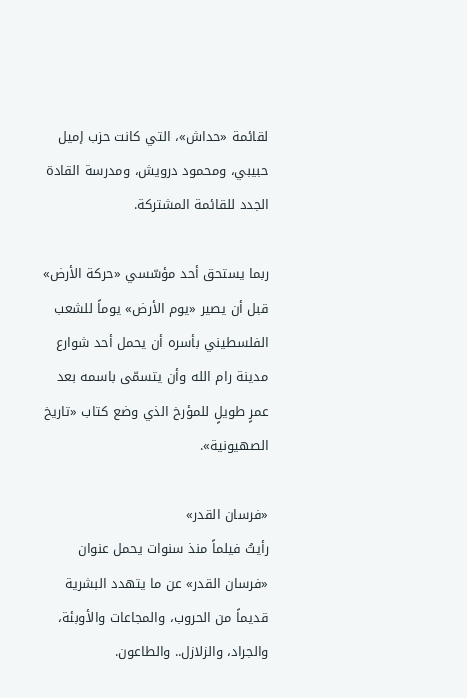لقائمة «حداش»، التي كانت حزب إميل حبيبي، ومحمود درويش، ومدرسة القادة الجدد للقائمة المشتركة.

ربما يستحق أحد مؤسّسي «حركة الأرض» قبل أن يصير «يوم الأرض» يوماً للشعب الفلسطيني بأسره أن يحمل أحد شوارع مدينة رام الله وأن يتسمّى باسمه بعد عمرٍ طويلٍ للمؤرخ الذي وضع كتاب «تاريخ الصهيونية».

«فرسان القدر»
رأيتُ فيلماً منذ سنوات يحمل عنوان «فرسان القدر» عن ما يتهدد البشرية قديماً من الحروب، والمجاعات والأوبئة، والجراد، والزلازل.. والطاعون.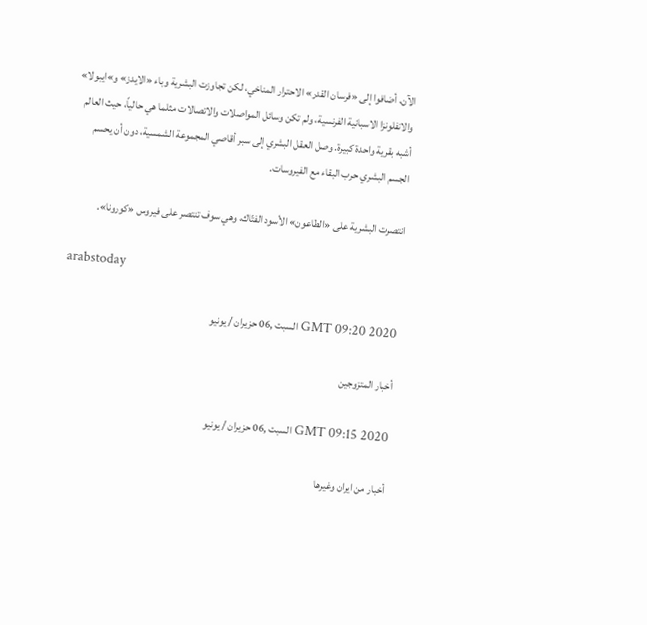الآن، أضافوا إلى «فرسان القدر» الاحترار المناخي، لكن تجاوزت البشرية وباء «الايدز» و»ايبولا» والانفلونزا الاسبانية الفرنسية، ولم تكن وسائل المواصلات والاتصالات مثلما هي حالياً، حيث العالم أشبه بقرية واحدة كبيرة. وصل العقل البشري إلى سبر أقاصي المجموعة الشمسية، دون أن يحسم الجسم البشري حرب البقاء مع الفيروسات.

انتصرت البشرية على «الطاعون» الأسود الفتّاك، وهي سوف تنتصر على فيروس «كورونا».

arabstoday

GMT 09:20 2020 السبت ,06 حزيران / يونيو

أخبار المتزوجين

GMT 09:15 2020 السبت ,06 حزيران / يونيو

أخبار من ايران وغيرها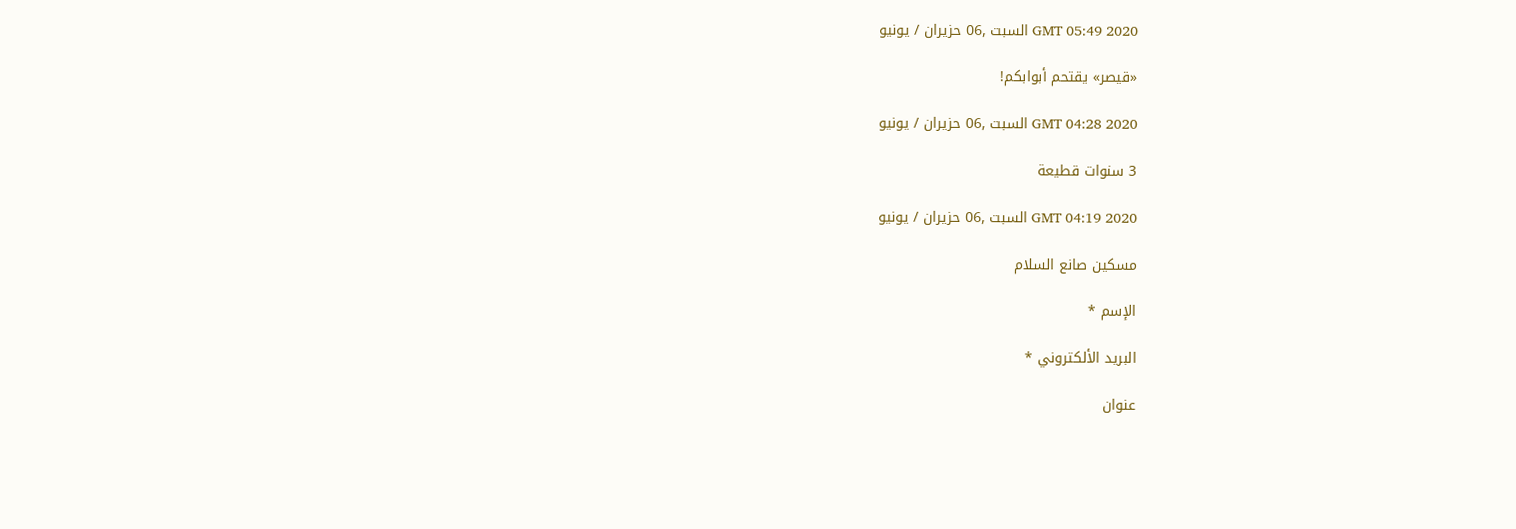GMT 05:49 2020 السبت ,06 حزيران / يونيو

«قيصر» يقتحم أبوابكم!

GMT 04:28 2020 السبت ,06 حزيران / يونيو

3 سنوات قطيعة

GMT 04:19 2020 السبت ,06 حزيران / يونيو

مسكين صانع السلام

الإسم *

البريد الألكتروني *

عنوان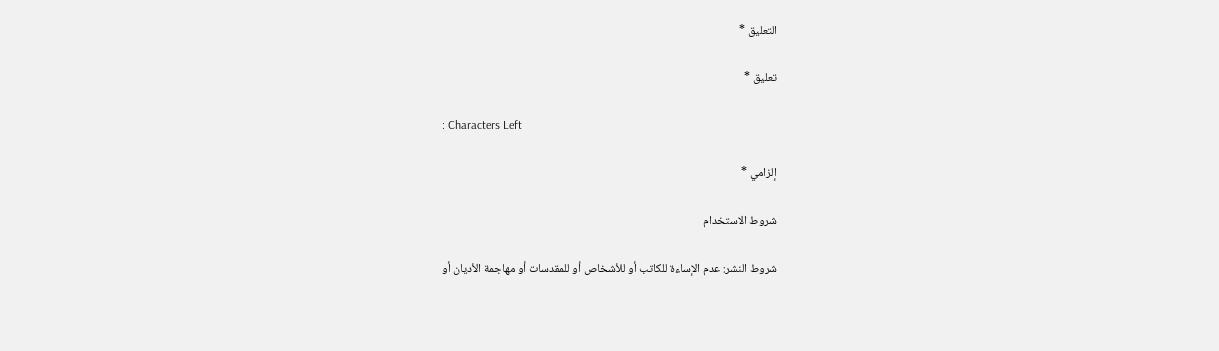التعليق *

تعليق *

: Characters Left

إلزامي *

شروط الاستخدام

شروط النشر: عدم الإساءة للكاتب أو للأشخاص أو للمقدسات أو مهاجمة الأديان أو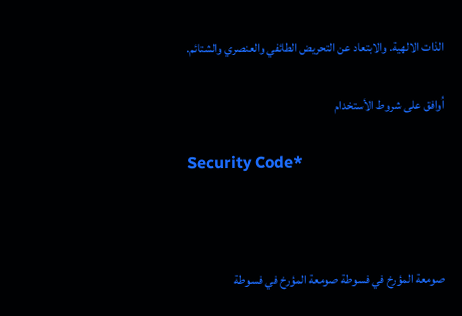الذات الالهية. والابتعاد عن التحريض الطائفي والعنصري والشتائم.

اُوافق على شروط الأستخدام

Security Code*



صومعة المؤرخ في فسوطة صومعة المؤرخ في فسوطة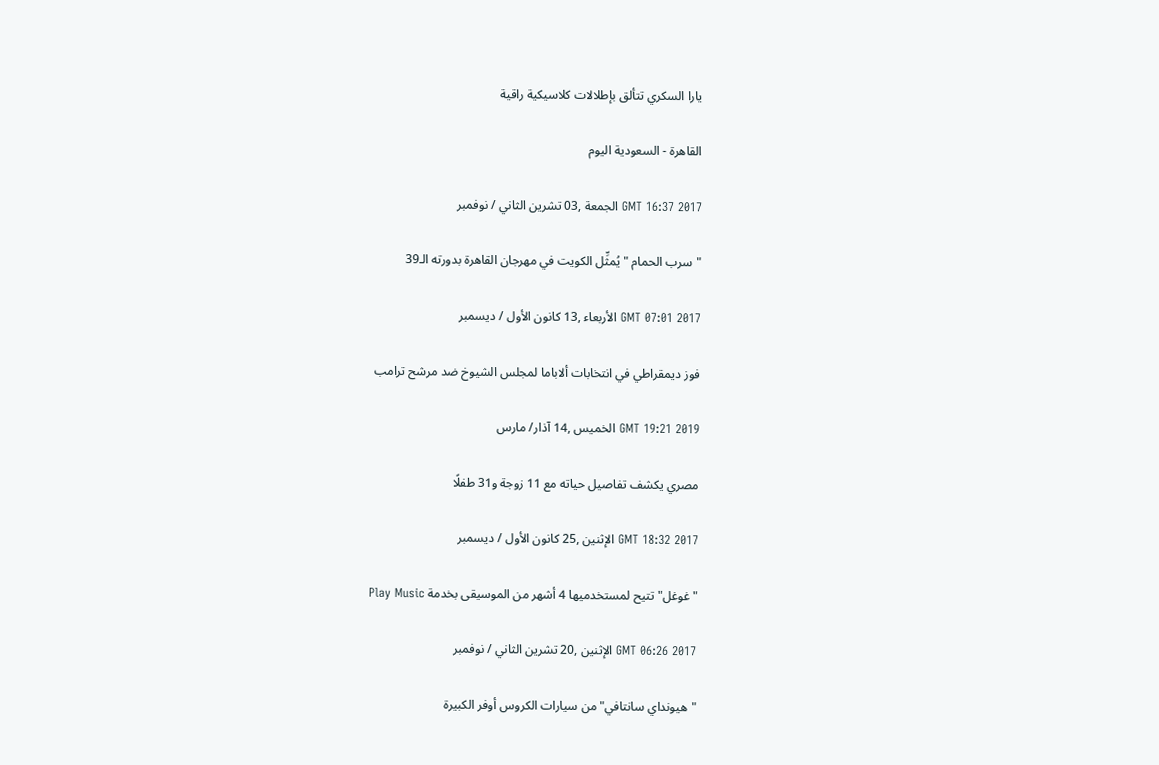يارا السكري تتألق بإطلالات كلاسيكية راقية

القاهرة - السعودية اليوم

GMT 16:37 2017 الجمعة ,03 تشرين الثاني / نوفمبر

"سرب الحمام " يُمثِّل الكويت في مهرجان القاهرة بدورته الـ39

GMT 07:01 2017 الأربعاء ,13 كانون الأول / ديسمبر

فوز ديمقراطي في انتخابات ألاباما لمجلس الشيوخ ضد مرشح ترامب

GMT 19:21 2019 الخميس ,14 آذار/ مارس

مصري يكشف تفاصيل حياته مع 11 زوجة و31 طفلًا

GMT 18:32 2017 الإثنين ,25 كانون الأول / ديسمبر

"غوغل" تتيح لمستخدميها 4 أشهر من الموسيقى بخدمة Play Music

GMT 06:26 2017 الإثنين ,20 تشرين الثاني / نوفمبر

"هيونداي سانتافي" من سيارات الكروس أوفر الكبيرة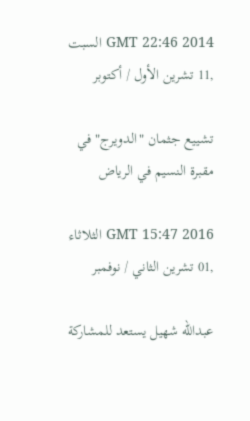GMT 22:46 2014 السبت ,11 تشرين الأول / أكتوبر

تشييع جثمان "الدويرج" في مقبرة النسيم في الرياض

GMT 15:47 2016 الثلاثاء ,01 تشرين الثاني / نوفمبر

عبدالله شهيل يستعد للمشاركة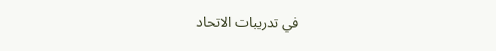في تدريبات الاتحاد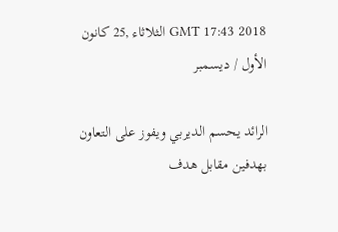GMT 17:43 2018 الثلاثاء ,25 كانون الأول / ديسمبر

الرائد يحسم الديربي ويفوز على التعاون بهدفين مقابل هدف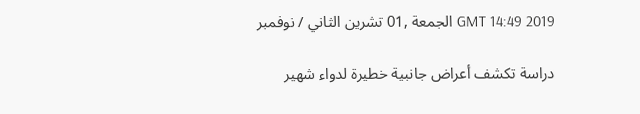GMT 14:49 2019 الجمعة ,01 تشرين الثاني / نوفمبر

دراسة تكشف أعراض جانبية خطيرة لدواء شهير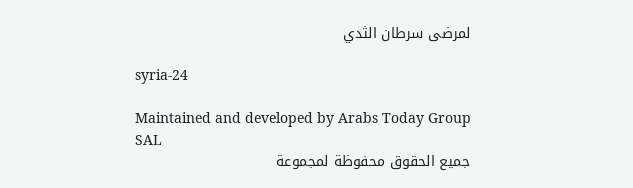لمرضى سرطان الثدي

syria-24

Maintained and developed by Arabs Today Group SAL
جميع الحقوق محفوظة لمجموعة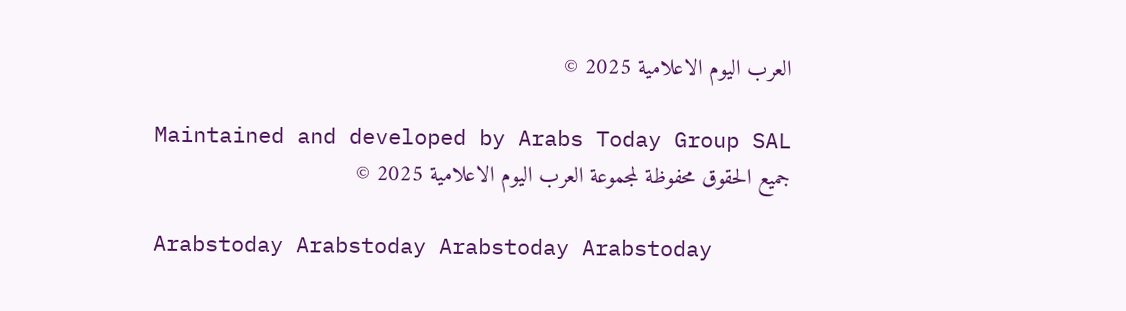العرب اليوم الاعلامية 2025 ©

Maintained and developed by Arabs Today Group SAL
جميع الحقوق محفوظة لمجموعة العرب اليوم الاعلامية 2025 ©

Arabstoday Arabstoday Arabstoday Arabstoday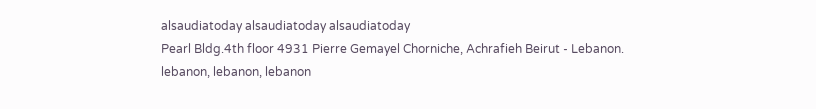alsaudiatoday alsaudiatoday alsaudiatoday
Pearl Bldg.4th floor 4931 Pierre Gemayel Chorniche, Achrafieh Beirut - Lebanon.
lebanon, lebanon, lebanon